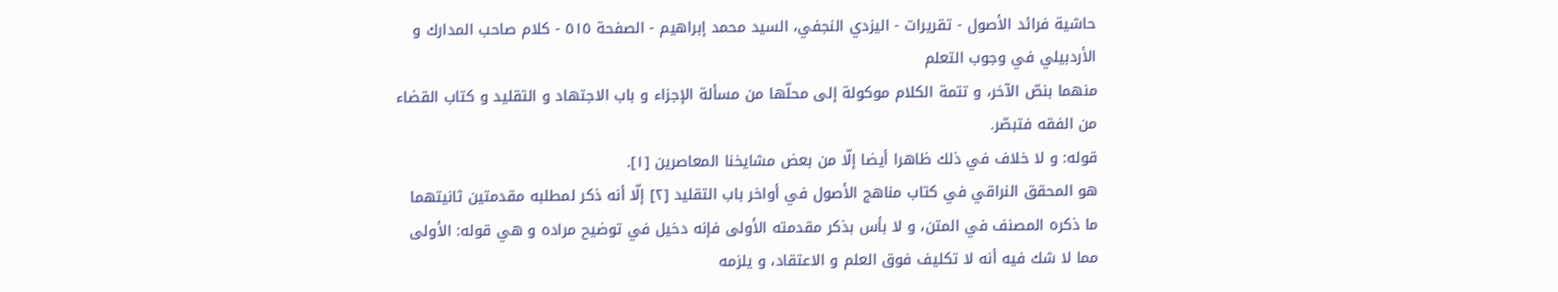حاشية فرائد الأصول - تقريرات - اليزدي النجفي، السيد محمد إبراهيم - الصفحة ٥١٥ - كلام صاحب المدارك و الأردبيلي في وجوب التعلم
منهما بنصّ الآخر، و تتمة الكلام موكولة إلى محلّها من مسألة الإجزاء و باب الاجتهاد و التقليد و كتاب القضاء من الفقه فتبصّر.
قوله: و لا خلاف في ذلك ظاهرا أيضا إلّا من بعض مشايخنا المعاصرين [١].
هو المحقق النراقي في كتاب مناهج الأصول في أواخر باب التقليد [٢] إلّا أنه ذكر لمطلبه مقدمتين ثانيتهما ما ذكره المصنف في المتن، و لا بأس بذكر مقدمته الأولى فإنه دخيل في توضيح مراده و هي قوله: الأولى مما لا شك فيه أنه لا تكليف فوق العلم و الاعتقاد، و يلزمه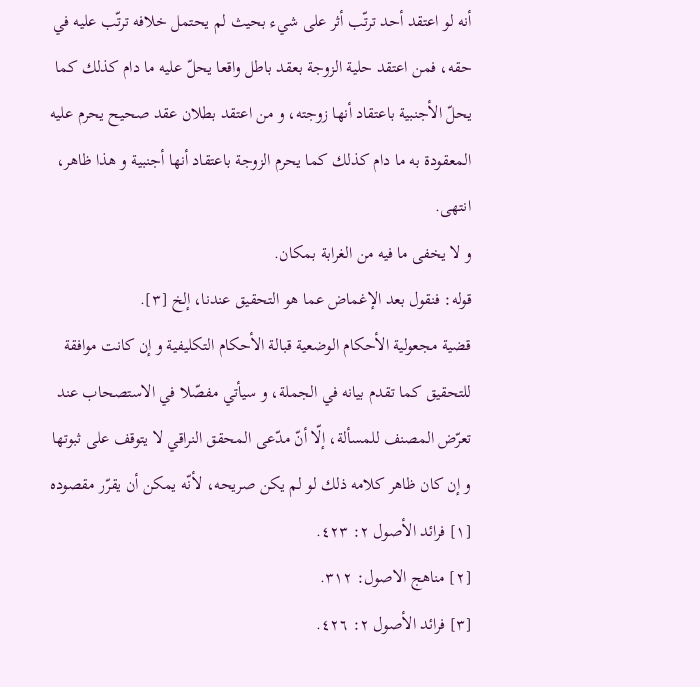أنه لو اعتقد أحد ترتّب أثر على شيء بحيث لم يحتمل خلافه ترتّب عليه في حقه، فمن اعتقد حلية الزوجة بعقد باطل واقعا يحلّ عليه ما دام كذلك كما يحلّ الأجنبية باعتقاد أنها زوجته، و من اعتقد بطلان عقد صحيح يحرم عليه المعقودة به ما دام كذلك كما يحرم الزوجة باعتقاد أنها أجنبية و هذا ظاهر، انتهى.
و لا يخفى ما فيه من الغرابة بمكان.
قوله: فنقول بعد الإغماض عما هو التحقيق عندنا، إلخ [٣].
قضية مجعولية الأحكام الوضعية قبالة الأحكام التكليفية و إن كانت موافقة للتحقيق كما تقدم بيانه في الجملة، و سيأتي مفصّلا في الاستصحاب عند تعرّض المصنف للمسألة، إلّا أنّ مدّعى المحقق النراقي لا يتوقف على ثبوتها و إن كان ظاهر كلامه ذلك لو لم يكن صريحه، لأنّه يمكن أن يقرّر مقصوده
[١] فرائد الأصول ٢: ٤٢٣.
[٢] مناهج الاصول: ٣١٢.
[٣] فرائد الأصول ٢: ٤٢٦.